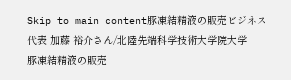Skip to main content豚凍結精液の販売ビジネス
代表 加藤 裕介さん/北陸先端科学技術大学院大学
豚凍結精液の販売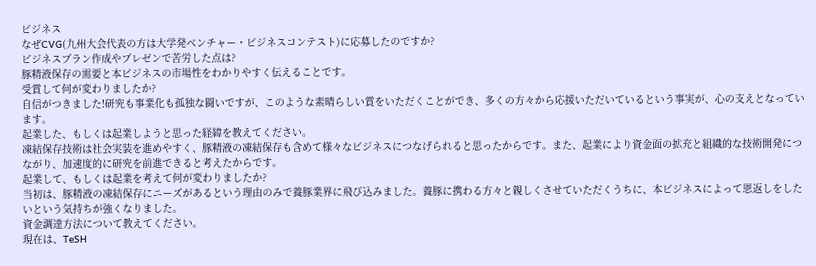ビジネス
なぜCVG(九州大会代表の方は大学発ベンチャー・ビジネスコンテスト)に応募したのですか?
ビジネスプラン作成やプレゼンで苦労した点は?
豚精液保存の需要と本ビジネスの市場性をわかりやすく伝えることです。
受賞して何が変わりましたか?
自信がつきました!研究も事業化も孤独な闘いですが、このような素晴らしい賞をいただくことができ、多くの方々から応援いただいているという事実が、心の支えとなっています。
起業した、もしくは起業しようと思った経緯を教えてください。
凍結保存技術は社会実装を進めやすく、豚精液の凍結保存も含めて様々なビジネスにつなげられると思ったからです。また、起業により資金面の拡充と組織的な技術開発につながり、加速度的に研究を前進できると考えたからです。
起業して、もしくは起業を考えて何が変わりましたか?
当初は、豚精液の凍結保存にニーズがあるという理由のみで養豚業界に飛び込みました。養豚に携わる方々と親しくさせていただくうちに、本ビジネスによって恩返しをしたいという気持ちが強くなりました。
資金調達方法について教えてください。
現在は、TeSH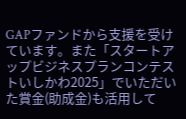GAPファンドから支援を受けています。また「スタートアップビジネスプランコンテストいしかわ2025」でいただいた賞金(助成金)も活用して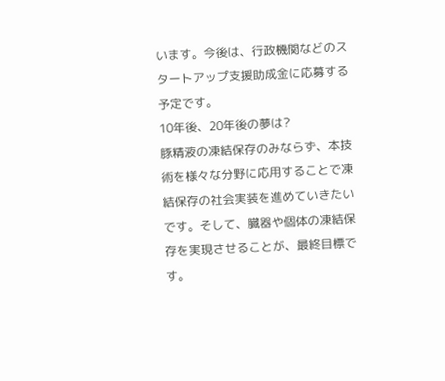います。今後は、行政機関などのスタートアップ支援助成金に応募する予定です。
10年後、20年後の夢は?
豚精液の凍結保存のみならず、本技術を様々な分野に応用することで凍結保存の社会実装を進めていきたいです。そして、臓器や個体の凍結保存を実現させることが、最終目標です。